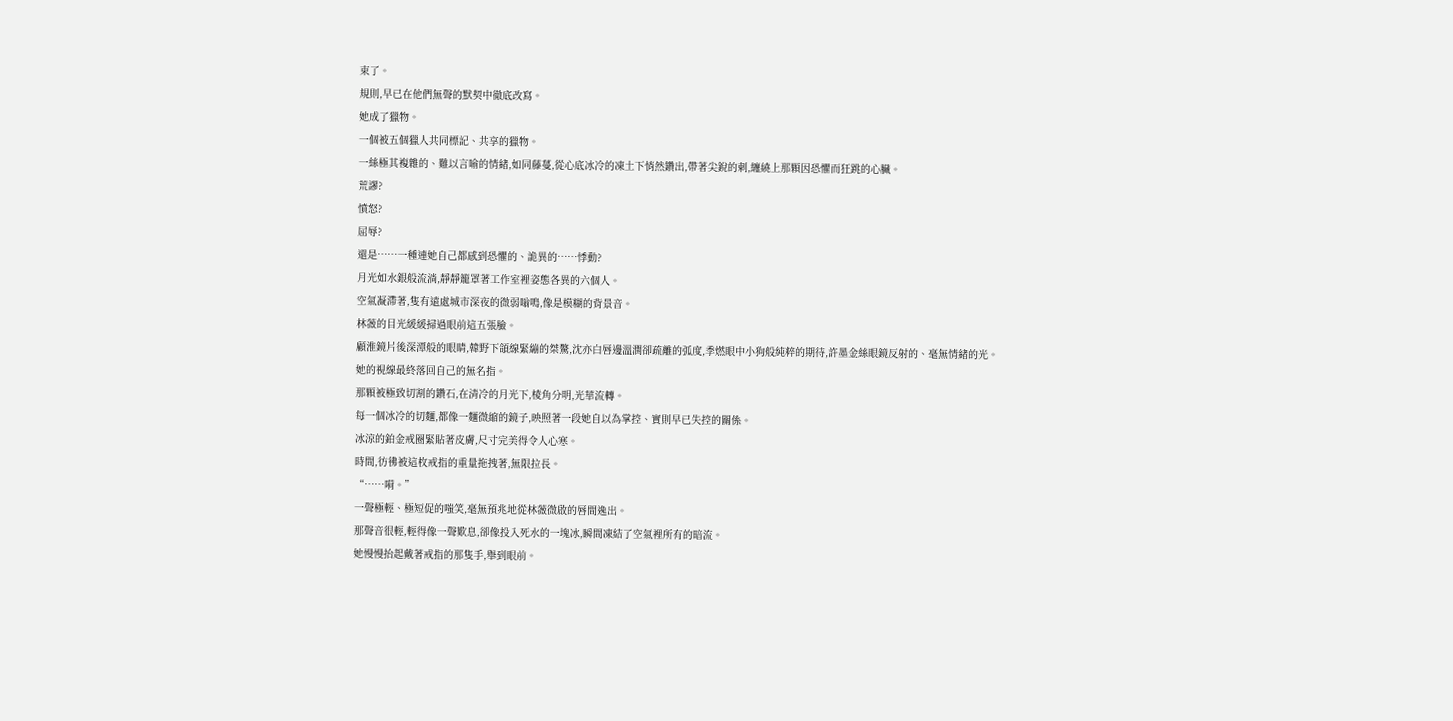束了。
規則,早已在他們無聲的默契中徹底改寫。
她成了獵物。
一個被五個獵人共同標記、共享的獵物。
一絲極其複雜的、難以言喻的情緒,如同藤蔓,從心底冰冷的凍土下悄然鑽出,帶著尖銳的刺,纏繞上那顆因恐懼而狂跳的心臟。
荒謬?
憤怒?
屈辱?
還是……一種連她自己都感到恐懼的、詭異的……悸動?
月光如水銀般流淌,靜靜籠罩著工作室裡姿態各異的六個人。
空氣凝滯著,隻有遠處城市深夜的微弱嗡鳴,像是模糊的背景音。
林薇的目光緩緩掃過眼前這五張臉。
顧淮鏡片後深潭般的眼睛,韓野下頜線緊繃的桀驁,沈亦白唇邊溫潤卻疏離的弧度,季燃眼中小狗般純粹的期待,許墨金絲眼鏡反射的、毫無情緒的光。
她的視線最終落回自己的無名指。
那顆被極致切割的鑽石,在清冷的月光下,棱角分明,光華流轉。
每一個冰冷的切麵,都像一麵微縮的鏡子,映照著一段她自以為掌控、實則早已失控的關係。
冰涼的鉑金戒圈緊貼著皮膚,尺寸完美得令人心寒。
時間,彷彿被這枚戒指的重量拖拽著,無限拉長。
“……嗬。”
一聲極輕、極短促的嗤笑,毫無預兆地從林薇微啟的唇間逸出。
那聲音很輕,輕得像一聲歎息,卻像投入死水的一塊冰,瞬間凍結了空氣裡所有的暗流。
她慢慢抬起戴著戒指的那隻手,舉到眼前。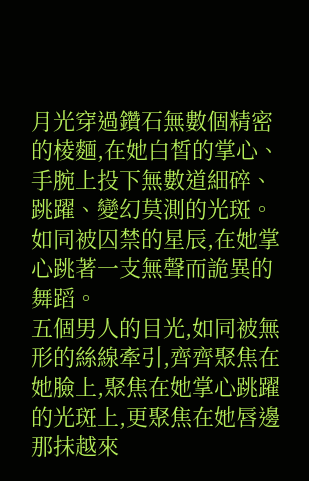月光穿過鑽石無數個精密的棱麵,在她白皙的掌心、手腕上投下無數道細碎、跳躍、變幻莫測的光斑。
如同被囚禁的星辰,在她掌心跳著一支無聲而詭異的舞蹈。
五個男人的目光,如同被無形的絲線牽引,齊齊聚焦在她臉上,聚焦在她掌心跳躍的光斑上,更聚焦在她唇邊那抹越來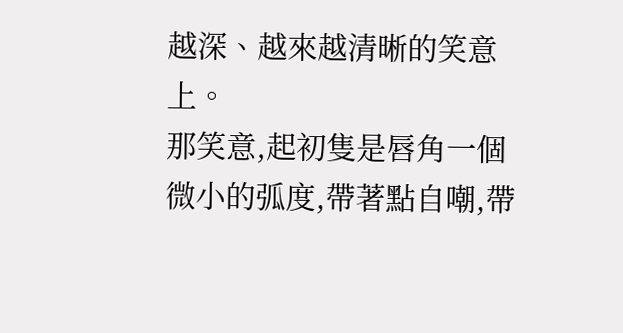越深、越來越清晰的笑意上。
那笑意,起初隻是唇角一個微小的弧度,帶著點自嘲,帶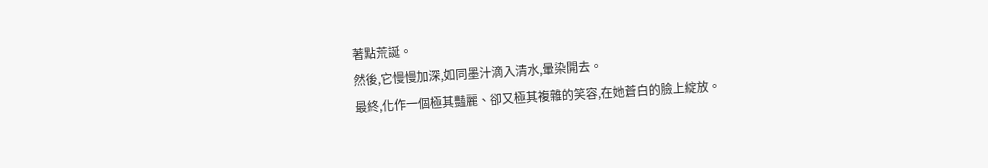著點荒誕。
然後,它慢慢加深,如同墨汁滴入清水,暈染開去。
最終,化作一個極其豔麗、卻又極其複雜的笑容,在她蒼白的臉上綻放。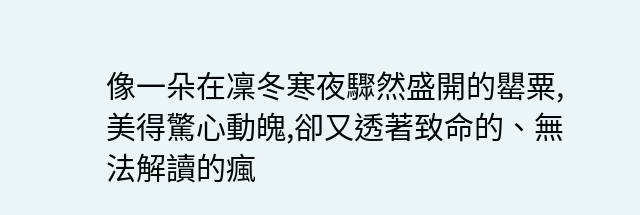像一朵在凜冬寒夜驟然盛開的罌粟,美得驚心動魄,卻又透著致命的、無法解讀的瘋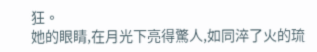狂。
她的眼睛,在月光下亮得驚人,如同淬了火的琉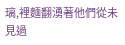璃,裡麵翻湧著他們從未見過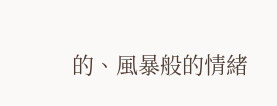的、風暴般的情緒